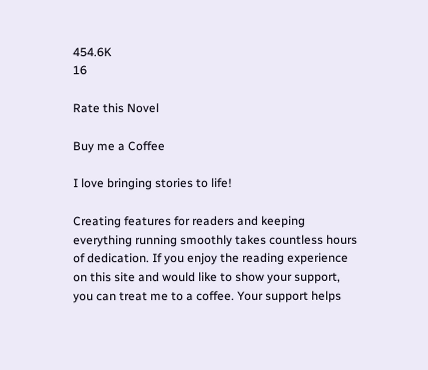454.6K
16

Rate this Novel

Buy me a Coffee

I love bringing stories to life!

Creating features for readers and keeping everything running smoothly takes countless hours of dedication. If you enjoy the reading experience on this site and would like to show your support, you can treat me to a coffee. Your support helps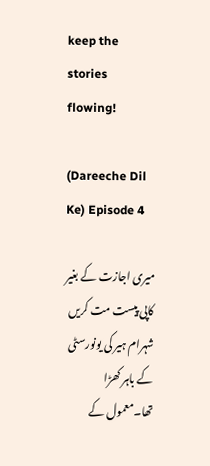keep the stories flowing!

(Dareeche Dil Ke) Episode 4

میری اجازت کے بغیر کاپی پیست مت کریں
شہرام ہیر کی یونورسٹی کے باہر کھڑا تھا۔معمول کے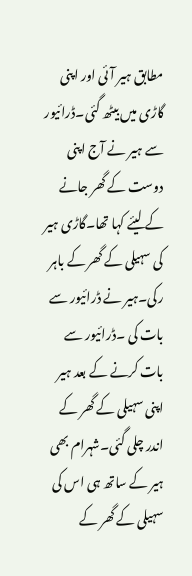مطابق ہیر آئی اور اپنی گاڑی میں بیٹھ گئی۔ڈرائیور سے ہیر نے آج اپنی دوست کے گھر جانے کے لیئے کہا تھا۔گاڑی ہیر کی سہیلی کے گھر کے باہر رکی۔ہیر نے ڈرائیور سے بات کی ۔ڈرائیور سے بات کرنے کے بعد ہیر اپنی سہیلی کے گھر کے اندر چلی گئی۔شہرام بھی ہیر کے ساتھ ہی اس کی سہیلی کے گھر کے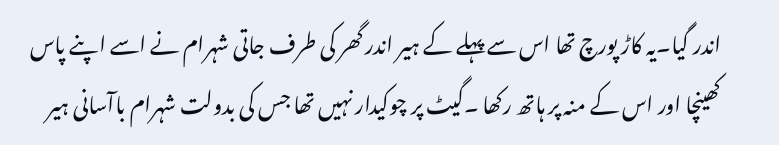اندر گیا۔یہ کاڑ پورچ تھا اس سے پہلے کے ہیر اندر گھر کی طرف جاتی شہرام نے اسے اپنے پاس کھینچا اور اس کے منہ پر ہاتھ رکھا ۔گیٹ پر چوکیدار نہیں تھا جس کی بدولت شہرام باآسانی ہیر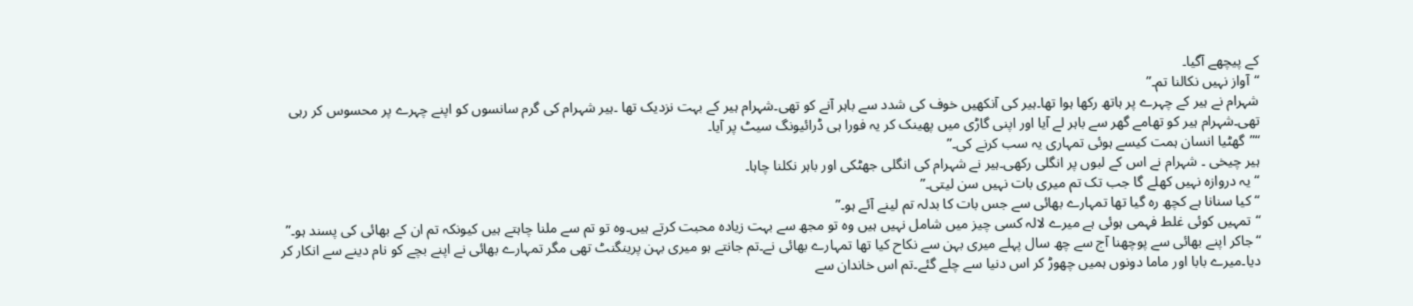کے پیچھے آگیا۔
“آواز نہیں نکالنا تم۔”
شہرام نے ہیر کے چہرے پر ہاتھ رکھا ہوا تھا۔ہیر کی آنکھیں خوف کی شدد سے باہر آنے کو تھی۔شہرام ہیر کے بہت نزدیک تھا ۔ہیر شہرام کی گرم سانسوں کو اپنے چہرے پر محسوس کر رہی تھی۔شہرام ہیر کو تھامے گھر سے باہر لے آیا اور اپنی گاڑی میں پھینک کر یہ فورا ہی ڈرائیونگ سیٹ پر آیا۔
“”گھٹیا انسان ہمت کیسے ہوئی تمہاری یہ سب کرنے کی۔”
ہیر چیخی ۔ شہرام نے اس کے لبوں پر انگلی رکھی۔ہیر نے شہرام کی انگلی جھٹکی اور باہر نکلنا چاہا۔
“یہ دروازہ نہیں کھلے گا جب تک تم میری بات نہیں سن لیتی۔”
“کیا سنانا ہے کچھ رہ گیا تھا تمہارے بھائی سے جس بات کا بدلہ تم لینے آئے ہو۔”
“تمہیں کوئی غلط فہمی ہوئی ہے میرے لالہ کسی چیز میں شامل نہیں ہیں وہ تو مجھ سے بہت زیادہ محبت کرتے ہیں۔وہ تو تم سے ملنا چاہتے ہیں کیونکہ تم ان کے بھائی کی پسند ہو۔”
“جاکر اپنے بھائی سے پوچھنا آج سے چھ سال پہلے میری بہن سے نکاح کیا تھا تمہارے بھائی نے۔تم جانتے ہو میری بہن پرینگنٹ تھی مگر تمہارے بھائی نے اپنے بچے کو نام دینے سے انکار کر دیا۔میرے بابا اور ماما دونوں ہمیں چھوڑ کر اس دنیا سے چلے گئے۔تم اس خاندان سے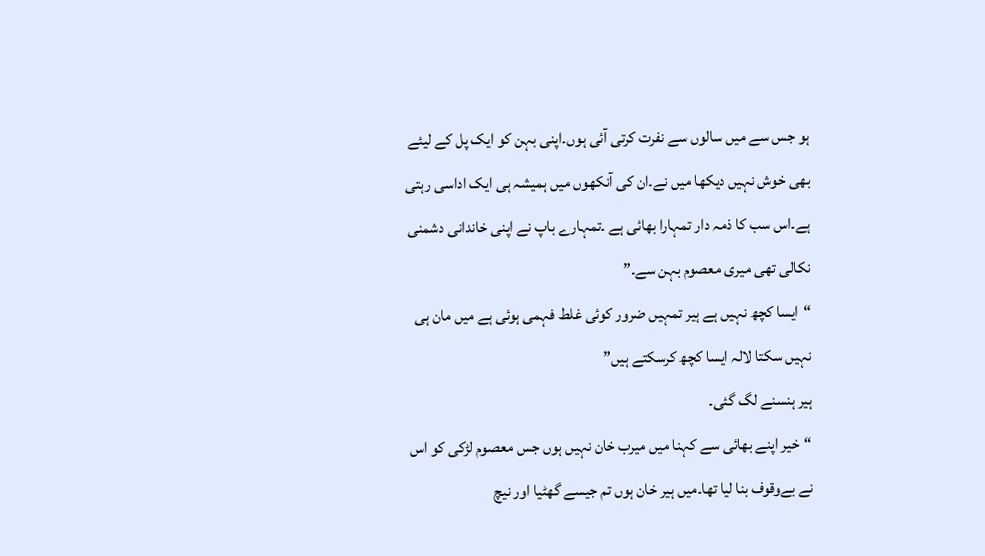ہو جس سے میں سالوں سے نفرت کرتی آئی ہوں۔اپنی بہن کو ایک پل کے لیئے بھی خوش نہیں دیکھا میں نے۔ان کی آنکھوں میں ہمیشہ ہی ایک اداسی رہتی ہے۔اس سب کا ذمہ دار تمہارا بھائی ہے ۔تمہارے باپ نے اپنی خاندانی دشمنی نکالی تھی میری معصوم بہن سے۔”
“ایسا کچھ نہیں ہے ہیر تمہیں ضرور کوئی غلط فہمی ہوئی ہے میں مان ہی نہیں سکتا لالہ ایسا کچھ کرسکتے ہیں”
ہیر ہنسنے لگ گئی۔
“خیر اپنے بھائی سے کہنا میں میرب خان نہیں ہوں جس معصوم لڑکی کو اس نے بےوقوف بنا لیا تھا۔میں ہیر خان ہوں تم جیسے گھٹیا اور نیچ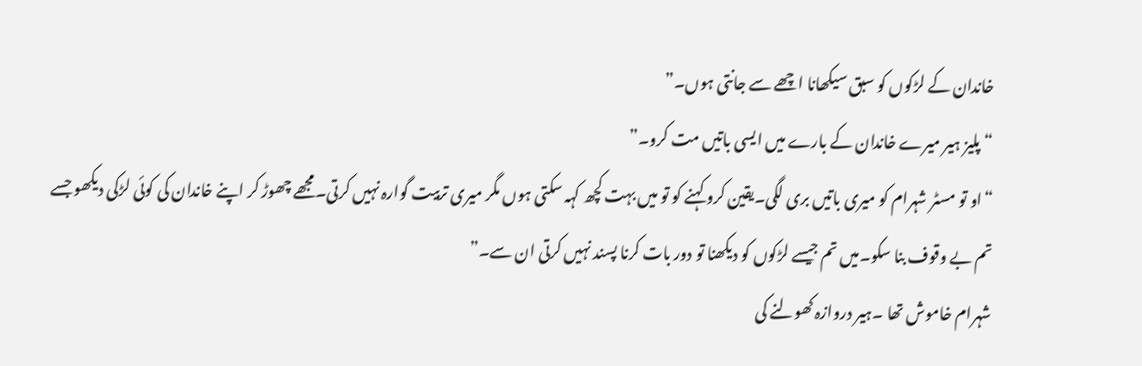خاندان کے لڑکوں کو سبق سیکھانا اچھے سے جانتی ہوں۔”
“پلیز ہیر میرے خاندان کے بارے میں ایسی باتیں مت کرو۔”
“او تو مسٹر شہرام کو میری باتیں بری لگی۔یقین کرو کہنے کو تو میں بہت کچھ کہہ سکتی ہوں مگر میری تربیت گوارہ نہیں کرتی۔مجھے چھوڑ کر اپنے خاندان کی کوئی لڑکی دیکھو جسے تم بے وقوف بنا سکو۔میں تم جیسے لڑکوں کو دیکھنا تو دور بات کرنا پسند نہیں کرتی ان سے۔”
شہرام خاموش تھا ۔ہیر دروازہ کھولنے کی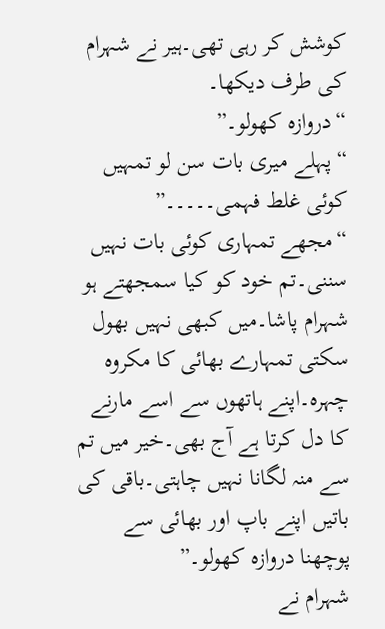کوشش کر رہی تھی۔ہیر نے شہرام کی طرف دیکھا۔
“دروازہ کھولو۔”
“پہلے میری بات سن لو تمہیں کوئی غلط فہمی۔۔۔۔۔”
“مجھے تمہاری کوئی بات نہیں سننی۔تم خود کو کیا سمجھتے ہو شہرام پاشا۔میں کبھی نہیں بھول سکتی تمہارے بھائی کا مکروہ چہرہ۔اپنے ہاتھوں سے اسے مارنے کا دل کرتا ہے آج بھی۔خیر میں تم سے منہ لگانا نہیں چاہتی۔باقی کی باتیں اپنے باپ اور بھائی سے پوچھنا دروازہ کھولو۔”
شہرام نے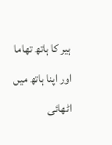ہیر کا ہاتھ تھاما اور اپنا ہاتھ میں اٹھائی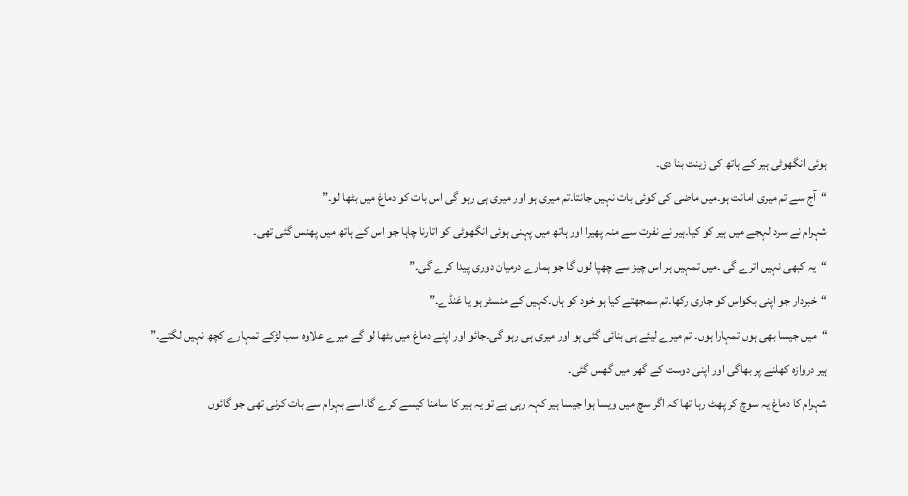ہوئی انگھوٹی ہیر کے ہاتھ کی زینت بنا دی۔
“آج سے تم میری امانت ہو۔میں ماضی کی کوئی بات نہیں جانتا۔تم میری ہو اور میری ہی رہو گی اس بات کو دماغ میں بٹھا لو۔”
شہرام نے سرد لہجے میں ہیر کو کیا۔ہیر نے نفرت سے منہ پھیرا اور ہاتھ میں پہنی ہوئی انگھوٹی کو اتارنا چاہا جو اس کے ہاتھ میں پھنس گئی تھی۔
“یہ کبھی نہیں اترے گی ۔میں تمہیں ہر اس چیز سے چھپا لوں گا جو ہمارے درمیان دوری پیدا کرے گی۔”
“خبردار جو اپنی بکواس کو جاری رکھا۔تم سمجھتے کیا ہو خود کو ہاں۔کہیں کے منسٹر ہو یا غنڈے۔”
“میں جیسا بھی ہوں تمہارا ہوں۔ تم میرے لیئے ہی بنائی گئی ہو اور میری ہی رہو گی۔جائو اور اپنے دماغ میں بٹھا لو گے میرے علاوہ سب لڑکے تمہارے کچھ نہیں لگتے۔”
ہیر دروازہ کھلنے پر بھاگی اور اپنی دوست کے گھر میں گھس گئی۔
شہرام کا دماغ یہ سوچ کر پھٹ رہا تھا کہ اگر سچ میں ویسا ہوا جیسا ہیر کہہ رہی ہے تو یہ ہیر کا سامنا کیسے کرے گا۔اسے بہرام سے بات کرنی تھی جو گائوں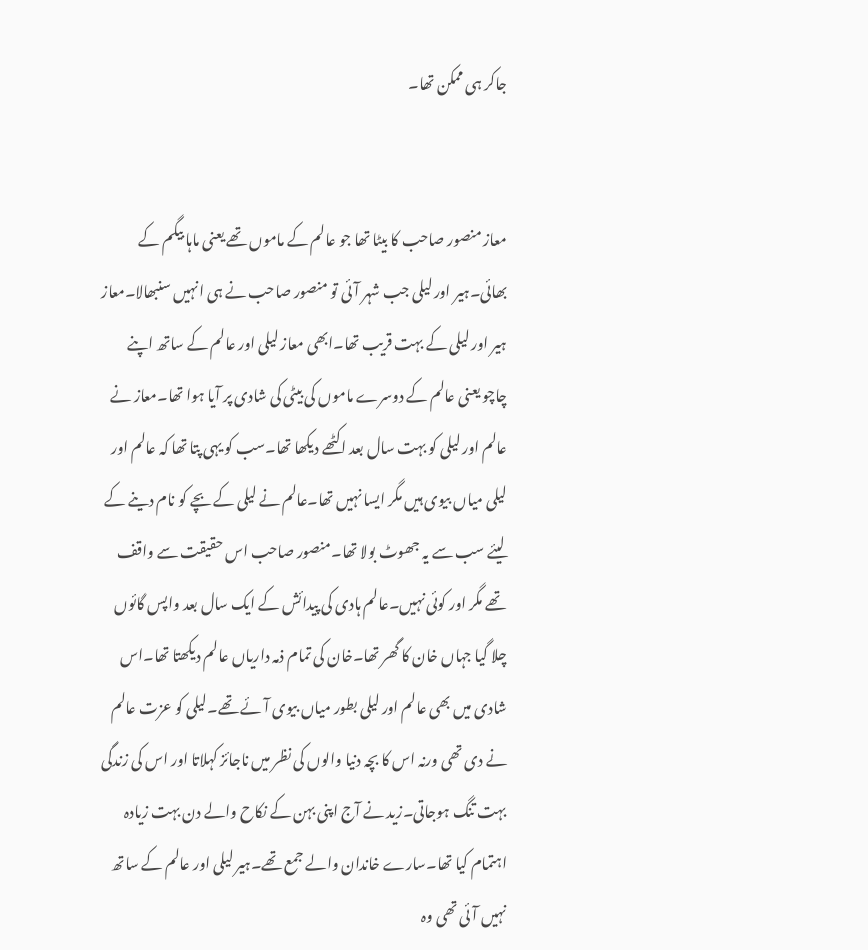جاکر ہی ممکن تھا۔


معاز منصور صاحب کا بیٹا تھا جو عالم کے ماموں تھے یعنی ماہا بیگم کے بھائی۔ہیر اور لیلی جب شہر آئی تو منصور صاحب نے ہی انہیں سنبھالا۔معاز ہیر اور لیلی کے بہت قریب تھا۔ابھی معاز لیلی اور عالم کے ساتھ اپنے چاچو یعنی عالم کے دوسرے ماموں کی بیٹی کی شادی پر آیا ہوا تھا۔معاز نے عالم اور لیلی کو بہت سال بعد اکٹھے دیکھا تھا۔سب کو یہی پتا تھا کہ عالم اور لیلی میاں بیوی ہیں مگر ایسا نہیں تھا۔عالم نے لیلی کے بچے کو نام دینے کے لیئے سب سے یہ جھوٹ بولا تھا۔منصور صاحب اس حقیقت سے واقف تھے مگر اور کوئی نہیں۔عالم ہادی کی پیدائش کے ایک سال بعد واپس گائوں چلا گیا جہاں خان کا گھر تھا۔خان کی تمام ذمہ داریاں عالم دیکھتا تھا۔اس شادی میں بھی عالم اور لیلی بطور میاں بیوی آئے تھے۔لیلی کو عزت عالم نے دی تھی ورنہ اس کا بچہ دنیا والوں کی نظر میں ناجائز کہلاتا اور اس کی زندگی بہت تنگ ہوجاتی۔زید نے آج اپنی بہن کے نکاح والے دن بہت زیادہ اہتمام کیا تھا۔سارے خاندان والے جمع تھے۔ہیر لیلی اور عالم کے ساتھ نہیں آئی تھی وہ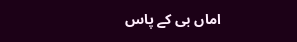اماں بی کے پاس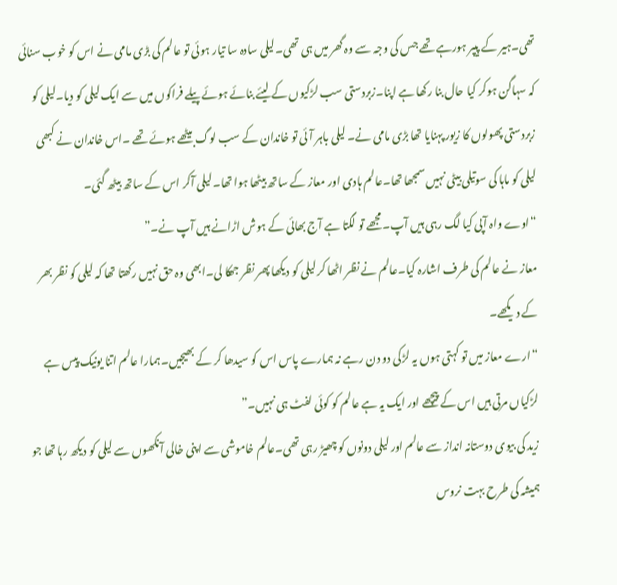تھی۔ہیر کے پیپر ہورہے تھے جس کی وجہ سے وہ گھر میں ہی تھی۔لیلی سادہ سا تیار ہوئی تو عالم کی بڑی مامی نے اس کو خوب سنائی کہ سہاگن ہوکر کیا حال بنا رکھا ہے اپنا۔زبردستی سب لڑکیوں کے لیئے بنائے ہوئے پیلے فراکوں میں سے ایک لیلی کو دیا۔لیلی کو زبردستی پھولوں کا زیور پہنایا تھا بڑی مامی نے۔ لیلی باہر آئی تو خاندان کے سب لوگ بیٹھے ہوئے تھے ۔اس خاندان نے کبھی لیلی کو ماہا کی سوتیلی بیٹی نہیں سمجھا تھا۔عالم ہادی اور معاز کے ساتھ بیٹھا ہوا تھا۔لیلی آکر اس کے ساتھ بیٹھ گئی۔
“اوے واہ آپی کیا لگ رہی ہیں آپ۔مجھے تو لگتا ہے آج بھائی کے ہوش اڑانے ہیں آپ نے۔”
معاز نے عالم کی طرف اشارہ کیا۔عالم نے نظر اٹھا کر لیلی کو دیکھا پھر نظر جھکا لی۔ابھی وہ حق نہیں رکھتا تھا کہ لیلی کو نظر بھر کے دیکھے۔
“ارے معاز میں تو کہتی ہوں یہ لڑکی دو دن رہے نہ ہمارے پاس اس کو سیدھا کر کے بھیجیں۔ہمارا عالم اتنا یونیک پیس ہے لڑکیاں مرتی ہیں اس کے پیچھے اور ایک یہ ہے عالم کو کوئی لفٹ ہی نہیں۔”
زید کی بیوی دوستانہ انداز سے عالم اور لیلی دونوں کو چھیڑ رہی تھی۔عالم خاموشی سے اپنی خالی آنکھوں سے لیلی کو دیکھ رہا تھا جو ہمیشہ کی طرح بہت نروس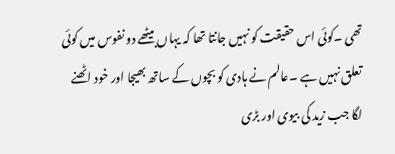تھی ۔کوئی اس حقیقت کو نہیں جانتا تھا کہ یہاں بیٹھے دو نفوس میں کوئی تعلق نہیں ہے ۔عالم نے ہادی کو بچوں کے ساتھ بھیجا اور خود اٹھنے لگا جب زید کی بیوی اور بڑی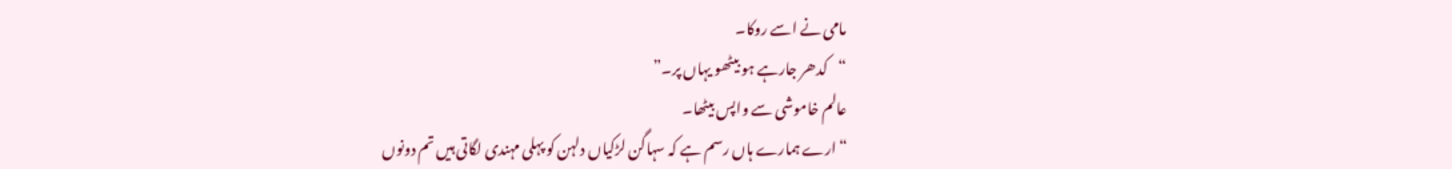مامی نے اسے روکا۔
“کدھر جارہے ہو بیٹھو یہاں پر۔”
عالم خاموشی سے واپس بیٹھا۔
“ارے ہمارے ہاں رسم ہے کہ سہاگن لڑکیاں دلہن کو پہلی مہندی لگاتی ہیں تم دونوں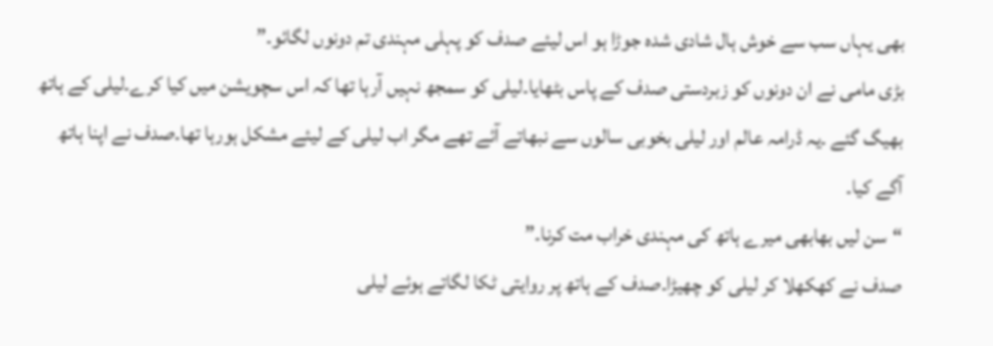بھی یہاں سب سے خوش ہال شادی شدہ جوڑا ہو اس لیئے صدف کو پہلی مہندی تم دونوں لگائو۔”
بڑی مامی نے ان دونوں کو زبردستی صدف کے پاس بٹھایا۔لیلی کو سمجھ نہیں آرہا تھا کہ اس سچویشن میں کیا کرے۔لیلی کے ہاتھ بھیگ گئے ۔یہ ڈرامہ عالم اور لیلی بخوبی سالوں سے نبھاتے آئے تھے مگر اب لیلی کے لیئے مشکل ہورہا تھا۔صدف نے اپنا ہاتھ آگے کیا۔
“سن لیں بھابھی میرے ہاتھ کی مہندی خراب مت کرنا۔”
صدف نے کھکھلا کر لیلی کو چھیڑا۔صدف کے ہاتھ پر روایتی ٹکا لگاتے ہوئے لیلی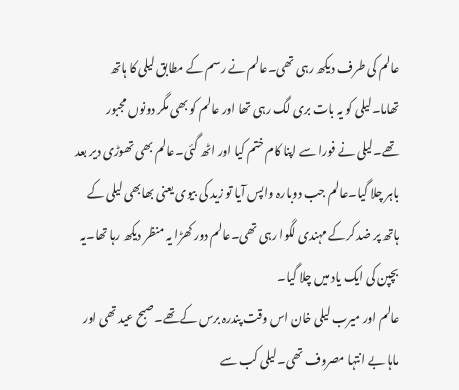عالم کی طرف دیکھ رہی تھی۔عالم نے رسم کے مطابق لیلی کا ہاتھ تھاما۔لیلی کو یہ بات بری لگ رہی تھا اور عالم کو بھی مگر دونوں مجبور تھے۔لیلی نے فورا سے اپنا کام ختم کیا اور اٹھ گئی۔عالم بھی تھوڑی دیر بعد باہر چلا گیا۔عالم جب دوبارہ واپس آیا تو زید کی بیوی یعنی بھابھی لیلی کے ہاتھ پر ضد کرکے مہندی لگوا رہی تھی۔عالم دور کھڑا یہ منظر دیکھ رہا تھا۔یہ بچپن کی ایک یاد میں چلا گیا۔
عالم اور میرب لیلی خان اس وقت پندرہ برس کےتھے۔صبح عید تھی اور ماہا بے انتہا مصروف تھی۔لیلی کب سے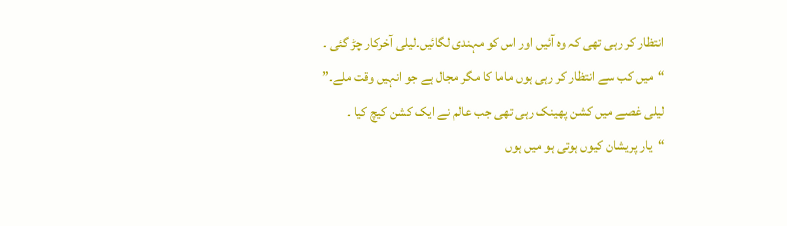انتظار کر رہی تھی کہ وہ آئیں اور اس کو مہندی لگائیں۔لیلی آخرکار چڑ گئی ۔
“میں کب سے انتظار کر رہی ہوں ماما کا مگر مجال ہے جو انہیں وقت ملے۔”
لیلی غصے میں کشن پھینک رہی تھی جب عالم نے ایک کشن کیچ کیا ۔
“یار پریشان کیوں ہوتی ہو میں ہوں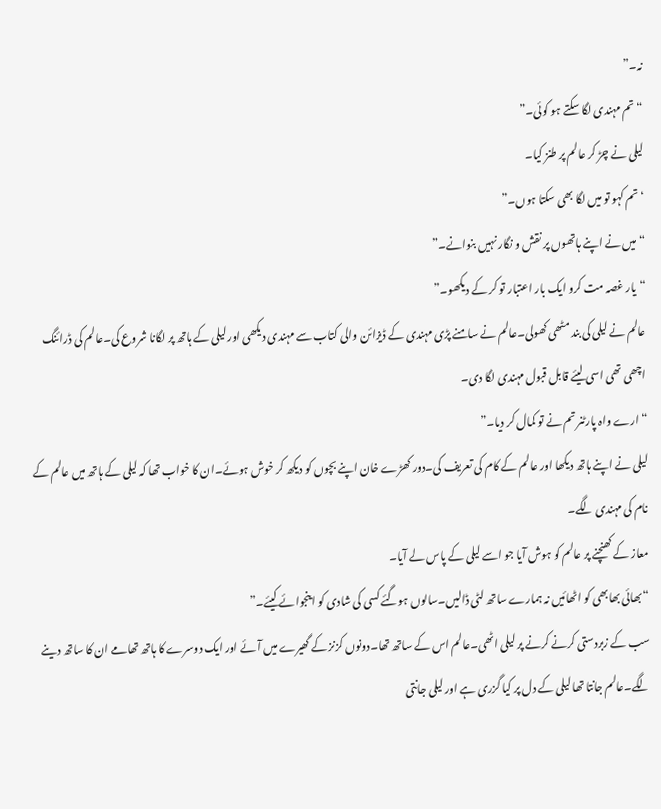نہ۔”
“تم مہندی لگا سکتے ہو کوئی۔”
لیلی نے چڑ کر عالم پر طنز کیا۔
‘تم کہو تو میں لگا بھی سکتا ہوں۔”
“میں نے اپنے ہاتھوں پر نقش و نگار نہیں بنوانے۔”
“یار غصہ مت کرو ایک بار اعتبار تو کر کے دیکھو۔”
عالم نے لیلی کی بند مٹھی کھولی۔عالم نے سامنے پڑی مہندی کے ڈیزائن والی کتاب سے مہندی دیکھی اور لیلی کے ہاتھ پر لگانا شروع کی۔عالم کی ڈرائنگ اچھی تھی اسی لیئے قابل قبول مہندی لگا دی۔
“ارے واہ پارٹنر تم نے تو کمال کر دیا۔”
لیلی نے اپنے ہاتھ دیکھا اور عالم کے کام کی تعریف کی۔دور کھڑے خان اپنے بچوں کو دیکھ کر خوش ہوئے۔ان کا خواب تھا کہ لیلی کے ہاتھ میں عالم کے نام کی مہندی لگے۔
معاز کے کھنچنے پر عالم کو ہوش آیا جو اسے لیلی کے پاس لے آیا۔
“بھائی بھابھی کو اٹھائیں نہ ہمارے ساتھ لٹی ڈالیں۔سالوں ہوگئے کسی کی شادی کو اینجوائے کیئے۔”
سب کے زبردستی کرنے کرنے پر لیلی اٹھی۔عالم اس کے ساتھ تھا۔دونوں کزنز کے گھیرے میں آئے اور ایک دوسرے کا ہاتھ تھامے ان کا ساتھ دینے لگے۔عالم جانتا تھا لیلی کے دل پر کیا گزری ہے اور لیلی جانتی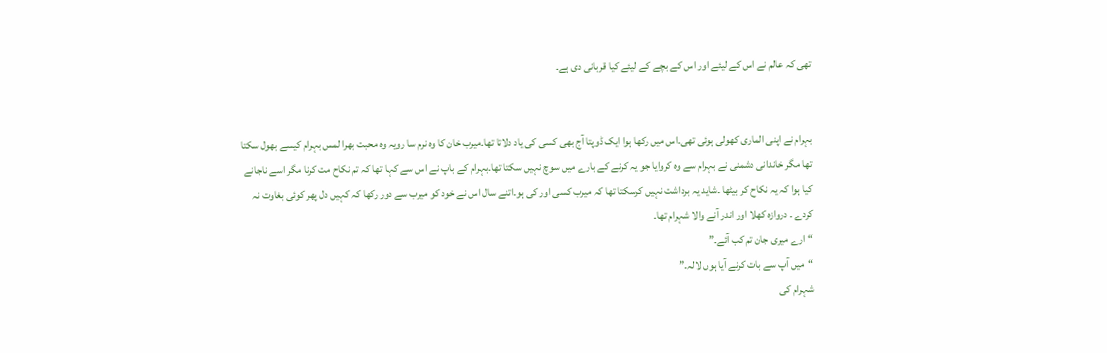تھی کہ عالم نے اس کے لیئے اور اس کے بچے کے لیئے کیا قربانی دی ہے۔


بہرام نے اپنی الماری کھولی ہوئی تھی۔اس میں رکھا ہوا ایک ڈوپتا آج بھی کسی کی یاد دلاتا تھا۔میرب خان کا وہ نرم سا رویہ وہ محبت بھرا لمس بہرام کیسے بھول سکتا تھا مگر خاندانی دشمنی نے بہرام سے وہ کروایا جو یہ کرنے کے بارے میں سوچ نہیں سکتا تھا۔بہرام کے باپ نے اس سے کہا تھا کہ تم نکاح مت کرنا مگر اسے ناجانے کیا ہوا کہ یہ نکاح کر بیٹھا ۔شاید یہ برداشت نہیں کرسکتا تھا کہ میرب کسی اور کی ہو۔اتنے سال اس نے خود کو میرب سے دور رکھا کہ کہیں دل پھر کوئی بغاوت نہ کردے ۔ دروازہ کھلا اور اندر آنے والا شہرام تھا۔
“ارے میری جان تم کب آئے۔”
“میں آپ سے بات کرنے آیا ہوں لالہ۔”
شہرام کی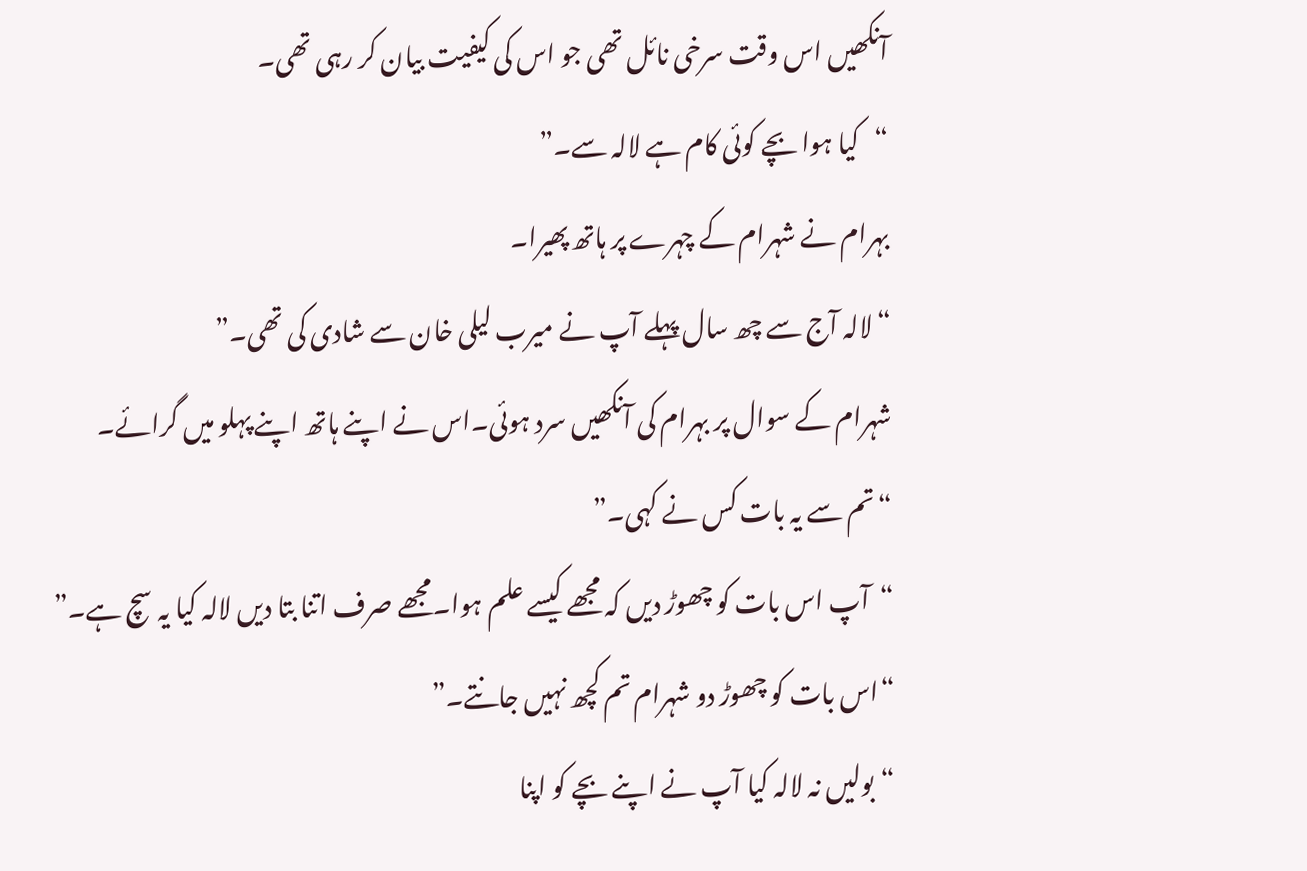آنکھیں اس وقت سرخی نائل تھی جو اس کی کیفیت بیان کر رہی تھی۔
“کیا ہوا بچے کوئی کام ہے لالہ سے۔”
بہرام نے شہرام کے چہرے پر ہاتھ پھیرا۔
“لالہ آج سے چھ سال پہلے آپ نے میرب لیلی خان سے شادی کی تھی۔”
شہرام کے سوال پر بہرام کی آنکھیں سرد ہوئی۔اس نے اپنے ہاتھ اپنے پہلو میں گرائے۔
“تم سے یہ بات کس نے کہی۔”
“آپ اس بات کو چھوڑ دیں کہ مجھے کیسے علم ہوا۔مجھے صرف اتنا بتا دیں لالہ کیا یہ سچ ہے۔”
“اس بات کو چھوڑ دو شہرام تم کچھ نہیں جانتے۔”
“بولیں نہ لالہ کیا آپ نے اپنے بچے کو اپنا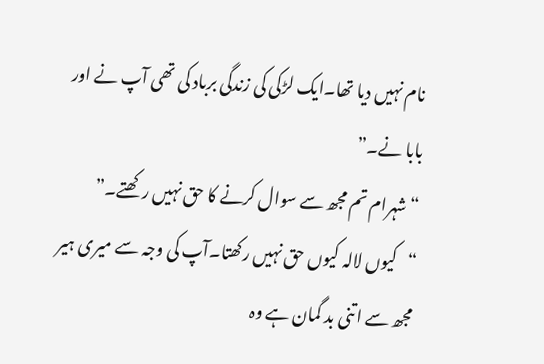نام نہیں دیا تھا۔ایک لڑکی کی زندگی برباد کی تھی آپ نے اور بابا نے۔”
“شہرام تم مجھ سے سوال کرنے کا حق نہیں رکھتے۔”
“کیوں لالہ کیوں حق نہیں رکھتا۔آپ کی وجہ سے میری ہیر مجھ سے اتنی بد گمان ہے وہ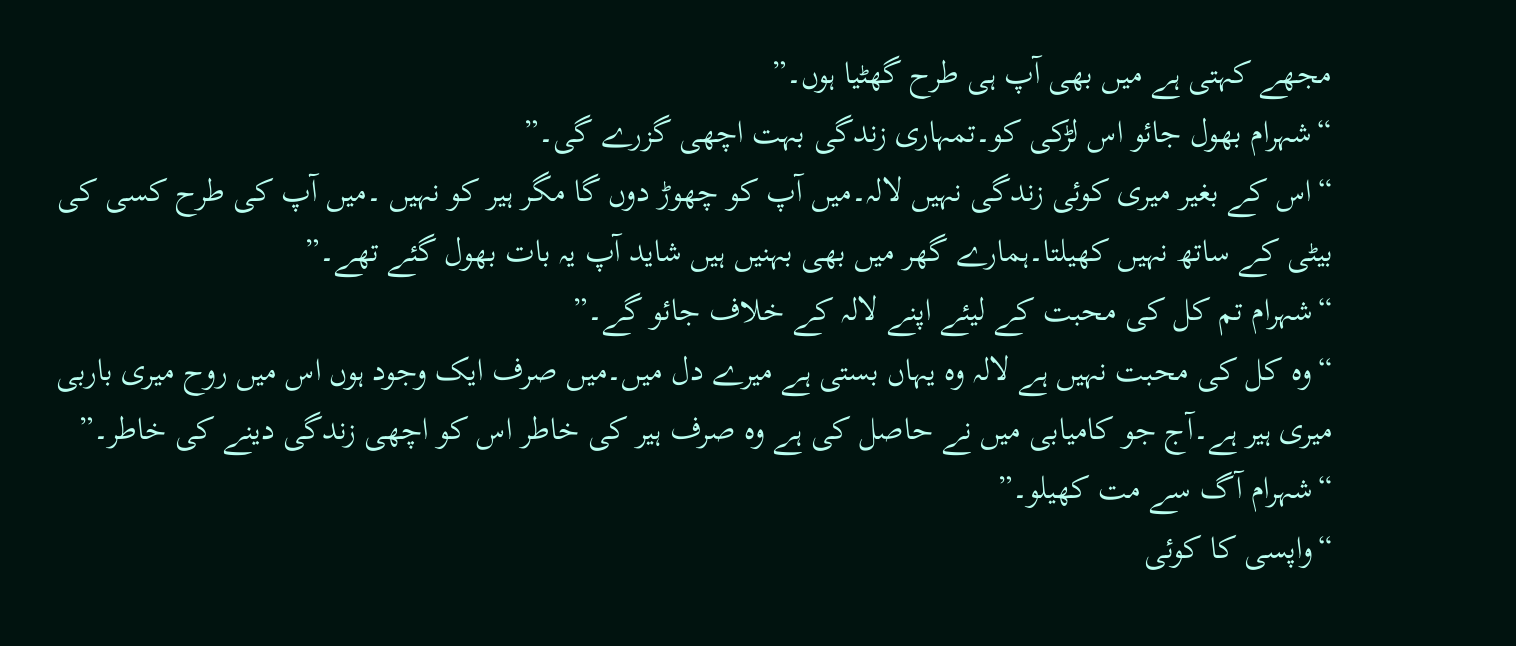مجھے کہتی ہے میں بھی آپ ہی طرح گھٹیا ہوں۔”
“شہرام بھول جائو اس لڑکی کو۔تمہاری زندگی بہت اچھی گزرے گی۔”
“اس کے بغیر میری کوئی زندگی نہیں لالہ۔میں آپ کو چھوڑ دوں گا مگر ہیر کو نہیں ۔میں آپ کی طرح کسی کی بیٹی کے ساتھ نہیں کھیلتا۔ہمارے گھر میں بھی بہنیں ہیں شاید آپ یہ بات بھول گئے تھے۔”
“شہرام تم کل کی محبت کے لیئے اپنے لالہ کے خلاف جائو گے۔”
“وہ کل کی محبت نہیں ہے لالہ وہ یہاں بستی ہے میرے دل میں۔میں صرف ایک وجود ہوں اس میں روح میری باربی میری ہیر ہے۔آج جو کامیابی میں نے حاصل کی ہے وہ صرف ہیر کی خاطر اس کو اچھی زندگی دینے کی خاطر۔”
“شہرام آگ سے مت کھیلو۔”
“واپسی کا کوئی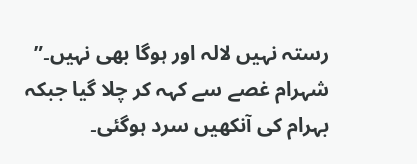رستہ نہیں لالہ اور ہوگا بھی نہیں۔”
شہرام غصے سے کہہ کر چلا گیا جبکہ بہرام کی آنکھیں سرد ہوگئی۔